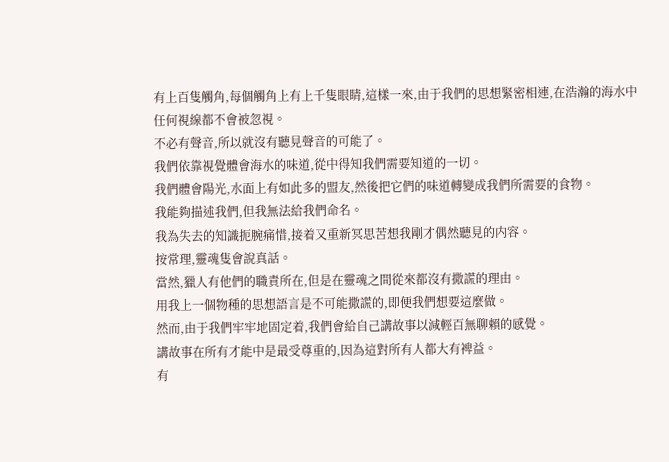有上百隻觸角,每個觸角上有上千隻眼睛,這樣一來,由于我們的思想緊密相連,在浩瀚的海水中任何視線都不會被忽視。
不必有聲音,所以就沒有聽見聲音的可能了。
我們依靠視覺體會海水的味道,從中得知我們需要知道的一切。
我們體會陽光,水面上有如此多的盟友,然後把它們的味道轉變成我們所需要的食物。
我能夠描述我們,但我無法給我們命名。
我為失去的知識扼腕痛惜,接着又重新冥思苦想我剛才偶然聽見的内容。
按常理,靈魂隻會說真話。
當然,獵人有他們的職責所在,但是在靈魂之間從來都沒有撒謊的理由。
用我上一個物種的思想語言是不可能撒謊的,即便我們想要這麼做。
然而,由于我們牢牢地固定着,我們會給自己講故事以減輕百無聊賴的感覺。
講故事在所有才能中是最受尊重的,因為這對所有人都大有裨益。
有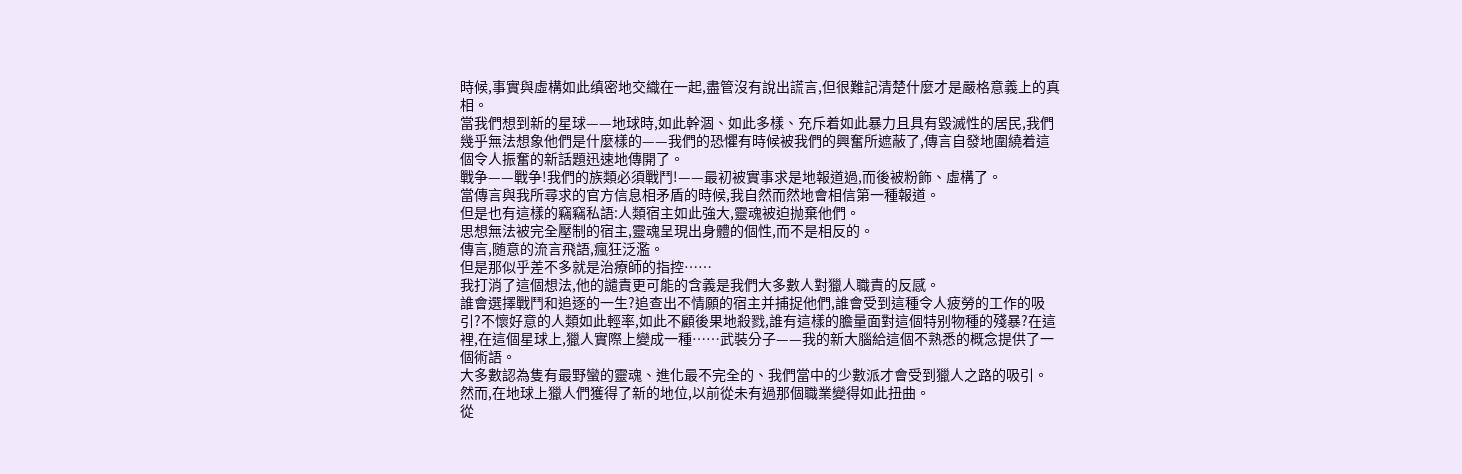時候,事實與虛構如此缜密地交織在一起,盡管沒有說出謊言,但很難記清楚什麼才是嚴格意義上的真相。
當我們想到新的星球——地球時,如此幹涸、如此多樣、充斥着如此暴力且具有毀滅性的居民,我們幾乎無法想象他們是什麼樣的——我們的恐懼有時候被我們的興奮所遮蔽了,傳言自發地圍繞着這個令人振奮的新話題迅速地傳開了。
戰争——戰争!我們的族類必須戰鬥!——最初被實事求是地報道過,而後被粉飾、虛構了。
當傳言與我所尋求的官方信息相矛盾的時候,我自然而然地會相信第一種報道。
但是也有這樣的竊竊私語:人類宿主如此強大,靈魂被迫抛棄他們。
思想無法被完全壓制的宿主,靈魂呈現出身體的個性,而不是相反的。
傳言,随意的流言飛語,瘋狂泛濫。
但是那似乎差不多就是治療師的指控……
我打消了這個想法,他的譴責更可能的含義是我們大多數人對獵人職責的反感。
誰會選擇戰鬥和追逐的一生?追查出不情願的宿主并捕捉他們,誰會受到這種令人疲勞的工作的吸引?不懷好意的人類如此輕率,如此不顧後果地殺戮,誰有這樣的膽量面對這個特别物種的殘暴?在這裡,在這個星球上,獵人實際上變成一種……武裝分子——我的新大腦給這個不熟悉的概念提供了一個術語。
大多數認為隻有最野蠻的靈魂、進化最不完全的、我們當中的少數派才會受到獵人之路的吸引。
然而,在地球上獵人們獲得了新的地位,以前從未有過那個職業變得如此扭曲。
從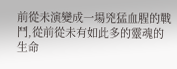前從未演變成一場兇猛血腥的戰鬥,從前從未有如此多的靈魂的生命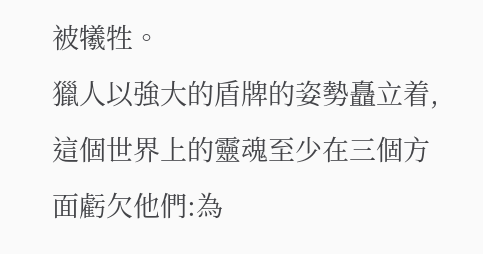被犧牲。
獵人以強大的盾牌的姿勢矗立着,這個世界上的靈魂至少在三個方面虧欠他們:為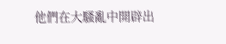他們在大騷亂中開辟出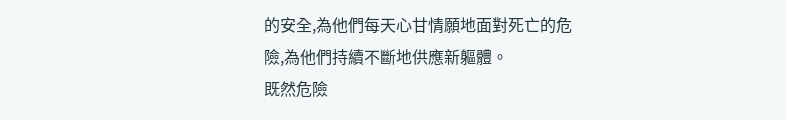的安全,為他們每天心甘情願地面對死亡的危險,為他們持續不斷地供應新軀體。
既然危險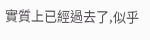實質上已經過去了,似乎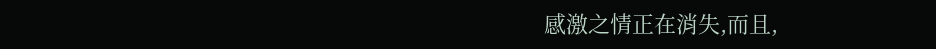感激之情正在消失,而且,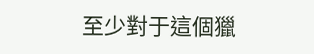至少對于這個獵